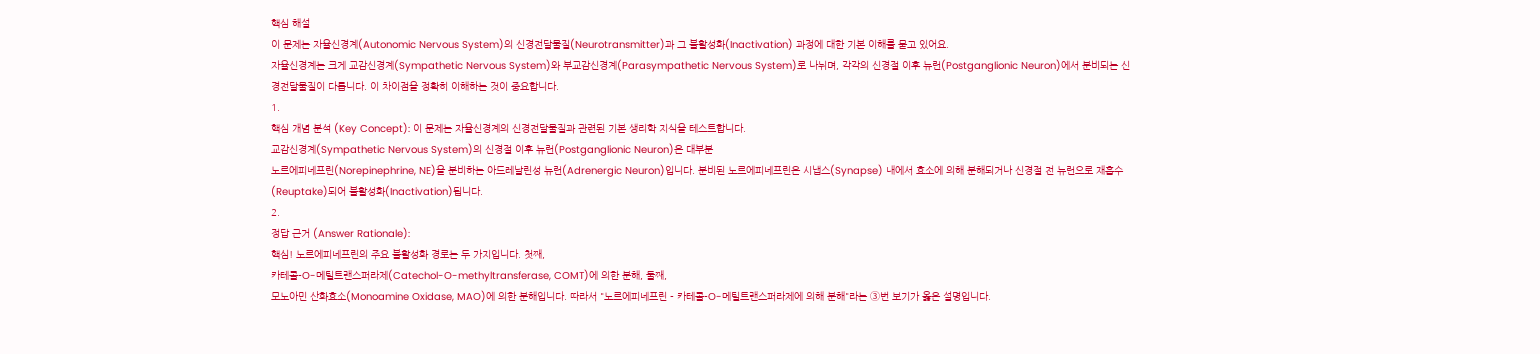핵심 해설
이 문제는 자율신경계(Autonomic Nervous System)의 신경전달물질(Neurotransmitter)과 그 불활성화(Inactivation) 과정에 대한 기본 이해를 묻고 있어요.
자율신경계는 크게 교감신경계(Sympathetic Nervous System)와 부교감신경계(Parasympathetic Nervous System)로 나뉘며, 각각의 신경절 이후 뉴런(Postganglionic Neuron)에서 분비되는 신경전달물질이 다릅니다. 이 차이점을 정확히 이해하는 것이 중요합니다.
1.
핵심 개념 분석 (Key Concept): 이 문제는 자율신경계의 신경전달물질과 관련된 기본 생리학 지식을 테스트합니다.
교감신경계(Sympathetic Nervous System)의 신경절 이후 뉴런(Postganglionic Neuron)은 대부분
노르에피네프린(Norepinephrine, NE)을 분비하는 아드레날린성 뉴런(Adrenergic Neuron)입니다. 분비된 노르에피네프린은 시냅스(Synapse) 내에서 효소에 의해 분해되거나 신경절 전 뉴런으로 재흡수(Reuptake)되어 불활성화(Inactivation)됩니다.
2.
정답 근거 (Answer Rationale):
핵심! 노르에피네프린의 주요 불활성화 경로는 두 가지입니다. 첫째,
카테콜-O-메틸트랜스퍼라제(Catechol-O-methyltransferase, COMT)에 의한 분해, 둘째,
모노아민 산화효소(Monoamine Oxidase, MAO)에 의한 분해입니다. 따라서 "노르에피네프린 - 카테콜-O-메틸트랜스퍼라제에 의해 분해"라는 ③번 보기가 옳은 설명입니다.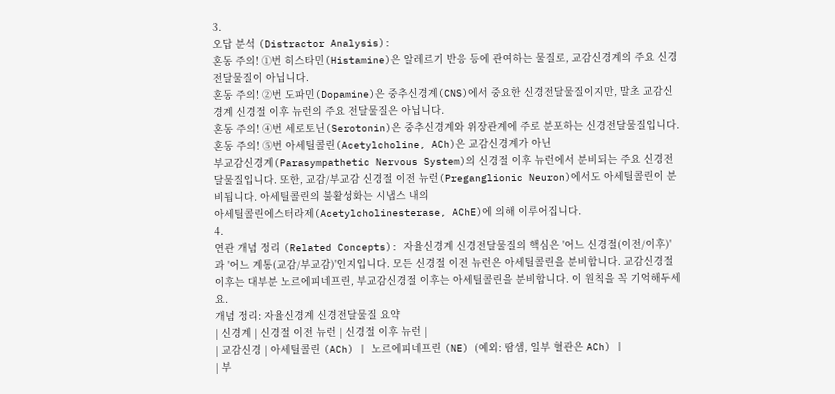3.
오답 분석 (Distractor Analysis):
혼동 주의! ①번 히스타민(Histamine)은 알레르기 반응 등에 관여하는 물질로, 교감신경계의 주요 신경전달물질이 아닙니다.
혼동 주의! ②번 도파민(Dopamine)은 중추신경계(CNS)에서 중요한 신경전달물질이지만, 말초 교감신경계 신경절 이후 뉴런의 주요 전달물질은 아닙니다.
혼동 주의! ④번 세로토닌(Serotonin)은 중추신경계와 위장관계에 주로 분포하는 신경전달물질입니다.
혼동 주의! ⑤번 아세틸콜린(Acetylcholine, ACh)은 교감신경계가 아닌
부교감신경계(Parasympathetic Nervous System)의 신경절 이후 뉴런에서 분비되는 주요 신경전달물질입니다. 또한, 교감/부교감 신경절 이전 뉴런(Preganglionic Neuron)에서도 아세틸콜린이 분비됩니다. 아세틸콜린의 불활성화는 시냅스 내의
아세틸콜린에스터라제(Acetylcholinesterase, AChE)에 의해 이루어집니다.
4.
연관 개념 정리 (Related Concepts): 자율신경계 신경전달물질의 핵심은 '어느 신경절(이전/이후)'과 '어느 계통(교감/부교감)'인지입니다. 모든 신경절 이전 뉴런은 아세틸콜린을 분비합니다. 교감신경절 이후는 대부분 노르에피네프린, 부교감신경절 이후는 아세틸콜린을 분비합니다. 이 원칙을 꼭 기억해두세요.
개념 정리: 자율신경계 신경전달물질 요약
| 신경계 | 신경절 이전 뉴런 | 신경절 이후 뉴런 |
| 교감신경 | 아세틸콜린 (ACh) | 노르에피네프린 (NE) (예외: 땀샘, 일부 혈관은 ACh) |
| 부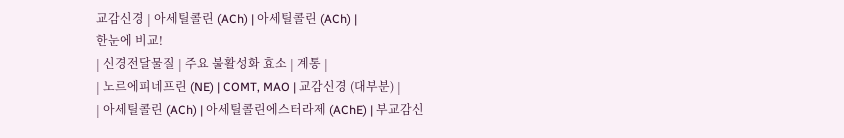교감신경 | 아세틸콜린 (ACh) | 아세틸콜린 (ACh) |
한눈에 비교!
| 신경전달물질 | 주요 불활성화 효소 | 계통 |
| 노르에피네프린 (NE) | COMT, MAO | 교감신경 (대부분) |
| 아세틸콜린 (ACh) | 아세틸콜린에스터라제 (AChE) | 부교감신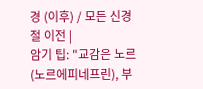경 (이후) / 모든 신경절 이전 |
암기 팁: "교감은 노르(노르에피네프린), 부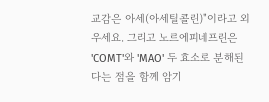교감은 아세(아세틸콜린)"이라고 외우세요. 그리고 노르에피네프린은 'COMT'와 'MAO' 두 효소로 분해된다는 점을 함께 암기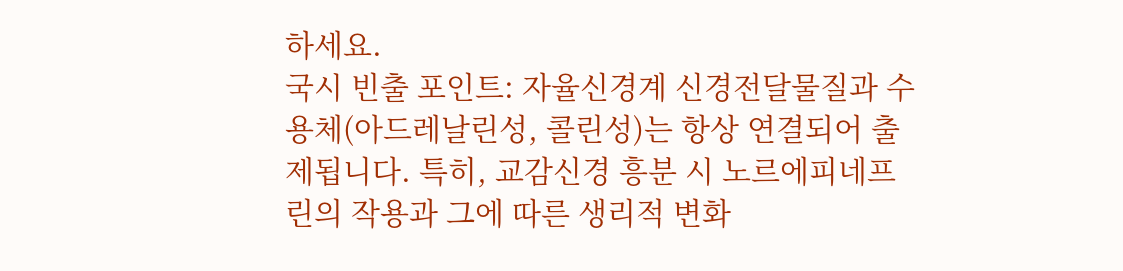하세요.
국시 빈출 포인트: 자율신경계 신경전달물질과 수용체(아드레날린성, 콜린성)는 항상 연결되어 출제됩니다. 특히, 교감신경 흥분 시 노르에피네프린의 작용과 그에 따른 생리적 변화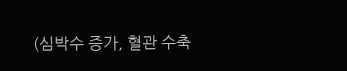(심박수 증가, 혈관 수축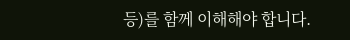등)를 함께 이해해야 합니다.